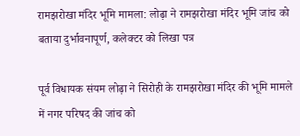रामझरोखा मंदिर भूमि मामला: लोढ़ा ने रामझरोखा मंदिर भूमि जांच को बताया दुर्भावनापूर्ण, कलेक्टर को लिखा पत्र

पूर्व विधायक संयम लोढ़ा ने सिरोही के रामझरोखा मंदिर की भूमि मामले में नगर परिषद की जांच को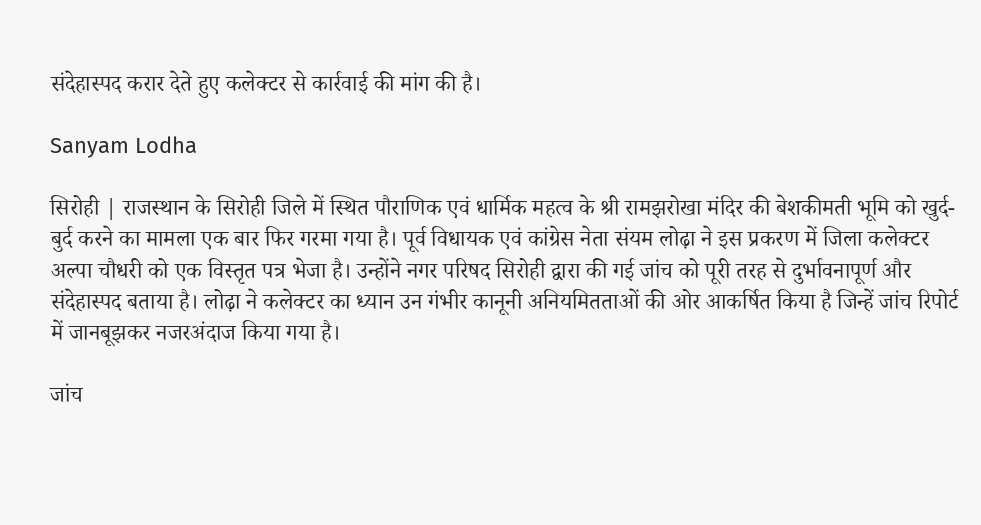संदेहास्पद करार देते हुए कलेक्टर से कार्रवाई की मांग की है।

Sanyam Lodha

सिरोही | राजस्थान के सिरोही जिले में स्थित पौराणिक एवं धार्मिक महत्व के श्री रामझरोखा मंदिर की बेशकीमती भूमि को खुर्द-बुर्द करने का मामला एक बार फिर गरमा गया है। पूर्व विधायक एवं कांग्रेस नेता संयम लोढ़ा ने इस प्रकरण में जिला कलेक्टर अल्पा चौधरी को एक विस्तृत पत्र भेजा है। उन्होंने नगर परिषद सिरोही द्वारा की गई जांच को पूरी तरह से दुर्भावनापूर्ण और संदेहास्पद बताया है। लोढ़ा ने कलेक्टर का ध्यान उन गंभीर कानूनी अनियमितताओं की ओर आकर्षित किया है जिन्हें जांच रिपोर्ट में जानबूझकर नजरअंदाज किया गया है।

जांच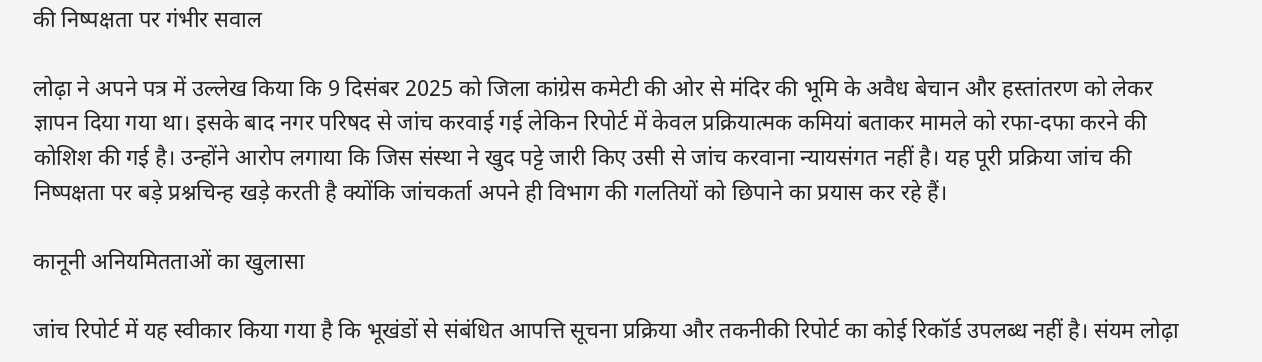की निष्पक्षता पर गंभीर सवाल

लोढ़ा ने अपने पत्र में उल्लेख किया कि 9 दिसंबर 2025 को जिला कांग्रेस कमेटी की ओर से मंदिर की भूमि के अवैध बेचान और हस्तांतरण को लेकर ज्ञापन दिया गया था। इसके बाद नगर परिषद से जांच करवाई गई लेकिन रिपोर्ट में केवल प्रक्रियात्मक कमियां बताकर मामले को रफा-दफा करने की कोशिश की गई है। उन्होंने आरोप लगाया कि जिस संस्था ने खुद पट्टे जारी किए उसी से जांच करवाना न्यायसंगत नहीं है। यह पूरी प्रक्रिया जांच की निष्पक्षता पर बड़े प्रश्नचिन्ह खड़े करती है क्योंकि जांचकर्ता अपने ही विभाग की गलतियों को छिपाने का प्रयास कर रहे हैं।

कानूनी अनियमितताओं का खुलासा

जांच रिपोर्ट में यह स्वीकार किया गया है कि भूखंडों से संबंधित आपत्ति सूचना प्रक्रिया और तकनीकी रिपोर्ट का कोई रिकॉर्ड उपलब्ध नहीं है। संयम लोढ़ा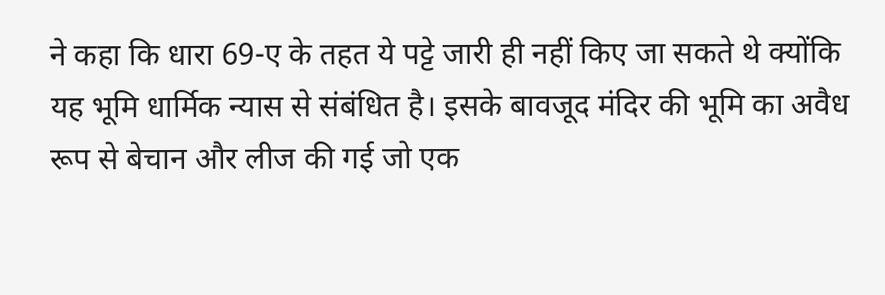ने कहा कि धारा 69-ए के तहत ये पट्टे जारी ही नहीं किए जा सकते थे क्योंकि यह भूमि धार्मिक न्यास से संबंधित है। इसके बावजूद मंदिर की भूमि का अवैध रूप से बेचान और लीज की गई जो एक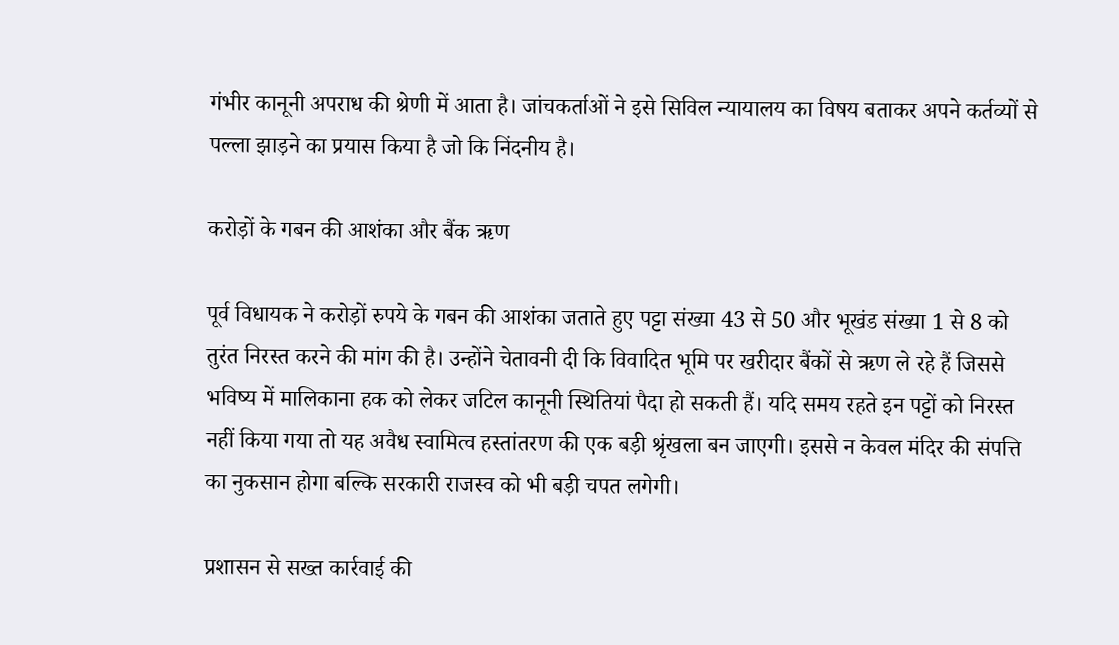गंभीर कानूनी अपराध की श्रेणी में आता है। जांचकर्ताओं ने इसे सिविल न्यायालय का विषय बताकर अपने कर्तव्यों से पल्ला झाड़ने का प्रयास किया है जो कि निंदनीय है।

करोड़ों के गबन की आशंका और बैंक ऋण

पूर्व विधायक ने करोड़ों रुपये के गबन की आशंका जताते हुए पट्टा संख्या 43 से 50 और भूखंड संख्या 1 से 8 को तुरंत निरस्त करने की मांग की है। उन्होंने चेतावनी दी कि विवादित भूमि पर खरीदार बैंकों से ऋण ले रहे हैं जिससे भविष्य में मालिकाना हक को लेकर जटिल कानूनी स्थितियां पैदा हो सकती हैं। यदि समय रहते इन पट्टों को निरस्त नहीं किया गया तो यह अवैध स्वामित्व हस्तांतरण की एक बड़ी श्रृंखला बन जाएगी। इससे न केवल मंदिर की संपत्ति का नुकसान होगा बल्कि सरकारी राजस्व को भी बड़ी चपत लगेगी।

प्रशासन से सख्त कार्रवाई की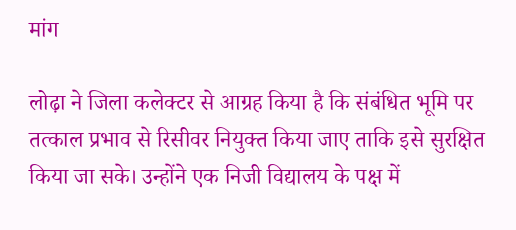मांग

लोढ़ा ने जिला कलेक्टर से आग्रह किया है कि संबंधित भूमि पर तत्काल प्रभाव से रिसीवर नियुक्त किया जाए ताकि इसे सुरक्षित किया जा सके। उन्होंने एक निजी विद्यालय के पक्ष में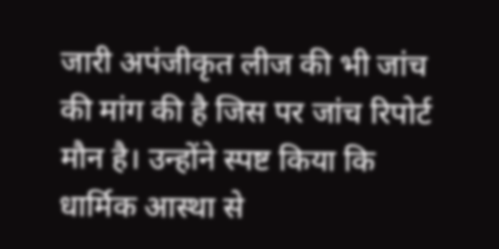जारी अपंजीकृत लीज की भी जांच की मांग की है जिस पर जांच रिपोर्ट मौन है। उन्होंने स्पष्ट किया कि धार्मिक आस्था से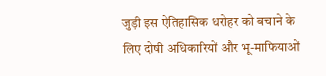जुड़ी इस ऐतिहासिक धरोहर को बचाने के लिए दोषी अधिकारियों और भू-माफियाओं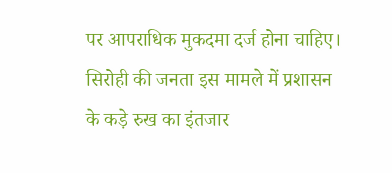पर आपराधिक मुकदमा दर्ज होना चाहिए। सिरोही की जनता इस मामले में प्रशासन के कड़े रुख का इंतजार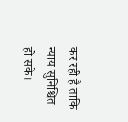कर रही है ताकि न्याय सुनिश्चित हो सके।